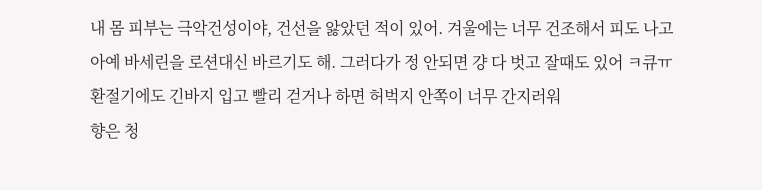내 몸 피부는 극악건성이야, 건선을 앓았던 적이 있어. 겨울에는 너무 건조해서 피도 나고 아예 바세린을 로션대신 바르기도 해. 그러다가 정 안되면 걍 다 벗고 잘때도 있어 ㅋ큐ㅠ 환절기에도 긴바지 입고 빨리 걷거나 하면 허벅지 안쪽이 너무 간지러워
향은 청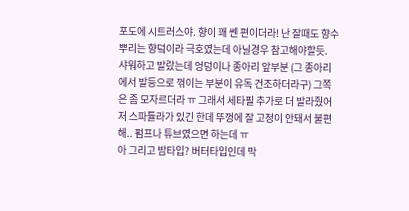포도에 시트러스야. 향이 꽤 쎈 편이더라! 난 잘때도 향수 뿌리는 향덬이라 극호였는데 아닐경우 참고해야할듯.
샤워하고 발랐는데 엉덩이나 종아리 앞부분 (그 종아리에서 발등으로 꺾이는 부분이 유독 건조하더라구) 그쪽은 좀 모자르더라 ㅠ 그래서 세타필 추가로 더 발라줬어
저 스파튤라가 있긴 한데 뚜껑에 잘 고정이 안돼서 불편해.. 펌프나 튜브였으면 하는데 ㅠ
아 그리고 밤타입? 버터타입인데 막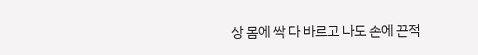상 몸에 싹 다 바르고 나도 손에 끈적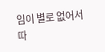임이 별로 없어서 따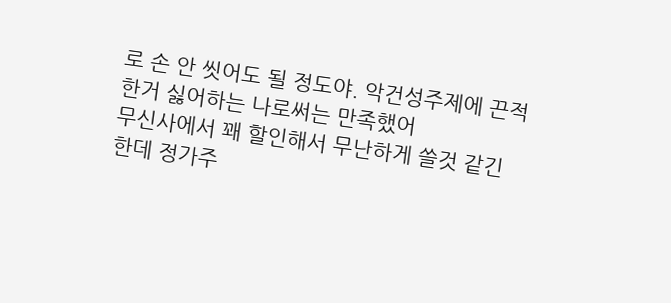로 손 안 씻어도 될 정도야. 악건성주제에 끈적한거 싫어하는 나로써는 만족했어
무신사에서 꽤 할인해서 무난하게 쓸것 같긴 한데 정가주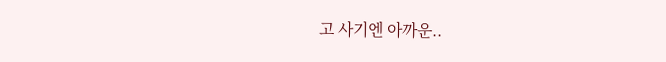고 사기엔 아까운..